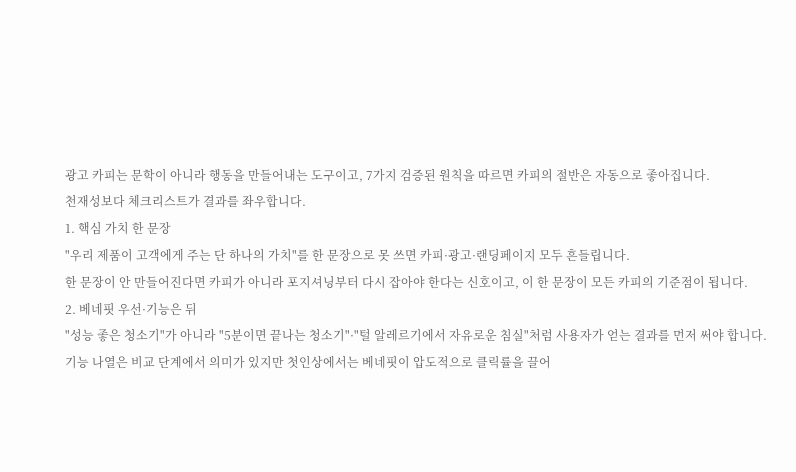광고 카피는 문학이 아니라 행동을 만들어내는 도구이고, 7가지 검증된 원칙을 따르면 카피의 절반은 자동으로 좋아집니다.
천재성보다 체크리스트가 결과를 좌우합니다.
1. 핵심 가치 한 문장
"우리 제품이 고객에게 주는 단 하나의 가치"를 한 문장으로 못 쓰면 카피·광고·랜딩페이지 모두 흔들립니다.
한 문장이 안 만들어진다면 카피가 아니라 포지셔닝부터 다시 잡아야 한다는 신호이고, 이 한 문장이 모든 카피의 기준점이 됩니다.
2. 베네핏 우선·기능은 뒤
"성능 좋은 청소기"가 아니라 "5분이면 끝나는 청소기"·"털 알레르기에서 자유로운 침실"처럼 사용자가 얻는 결과를 먼저 써야 합니다.
기능 나열은 비교 단계에서 의미가 있지만 첫인상에서는 베네핏이 압도적으로 클릭률을 끌어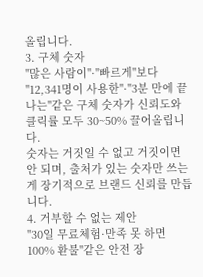올립니다.
3. 구체 숫자
"많은 사람이"·"빠르게"보다 "12,341명이 사용한"·"3분 만에 끝나는"같은 구체 숫자가 신뢰도와 클릭률 모두 30~50% 끌어올립니다.
숫자는 거짓일 수 없고 거짓이면 안 되며, 출처가 있는 숫자만 쓰는 게 장기적으로 브랜드 신뢰를 만듭니다.
4. 거부할 수 없는 제안
"30일 무료체험·만족 못 하면 100% 환불"같은 안전 장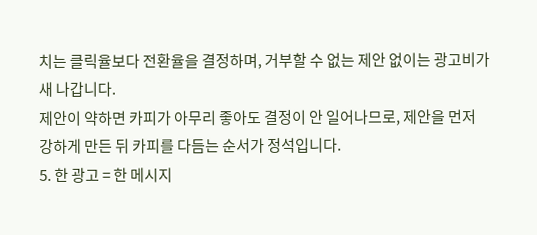치는 클릭율보다 전환율을 결정하며, 거부할 수 없는 제안 없이는 광고비가 새 나갑니다.
제안이 약하면 카피가 아무리 좋아도 결정이 안 일어나므로, 제안을 먼저 강하게 만든 뒤 카피를 다듬는 순서가 정석입니다.
5. 한 광고 = 한 메시지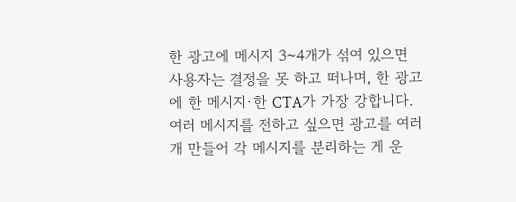한 광고에 메시지 3~4개가 섞여 있으면 사용자는 결정을 못 하고 떠나며, 한 광고에 한 메시지·한 CTA가 가장 강합니다.
여러 메시지를 전하고 싶으면 광고를 여러 개 만들어 각 메시지를 분리하는 게 운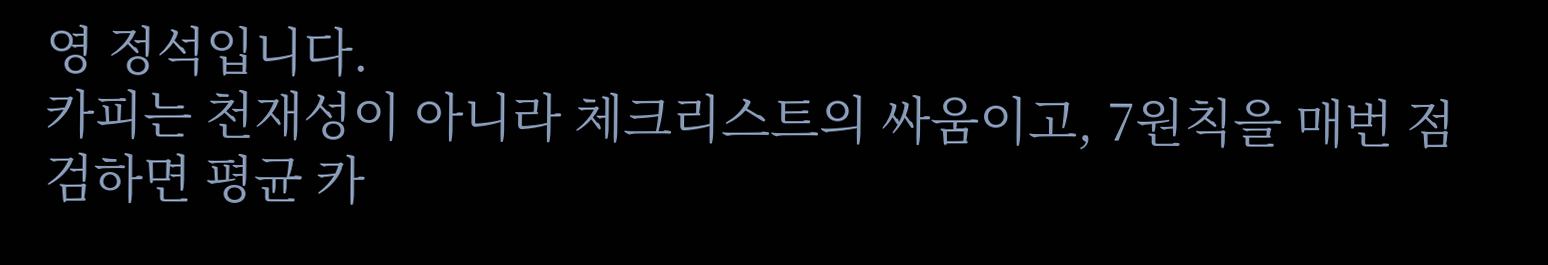영 정석입니다.
카피는 천재성이 아니라 체크리스트의 싸움이고, 7원칙을 매번 점검하면 평균 카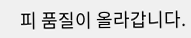피 품질이 올라갑니다.